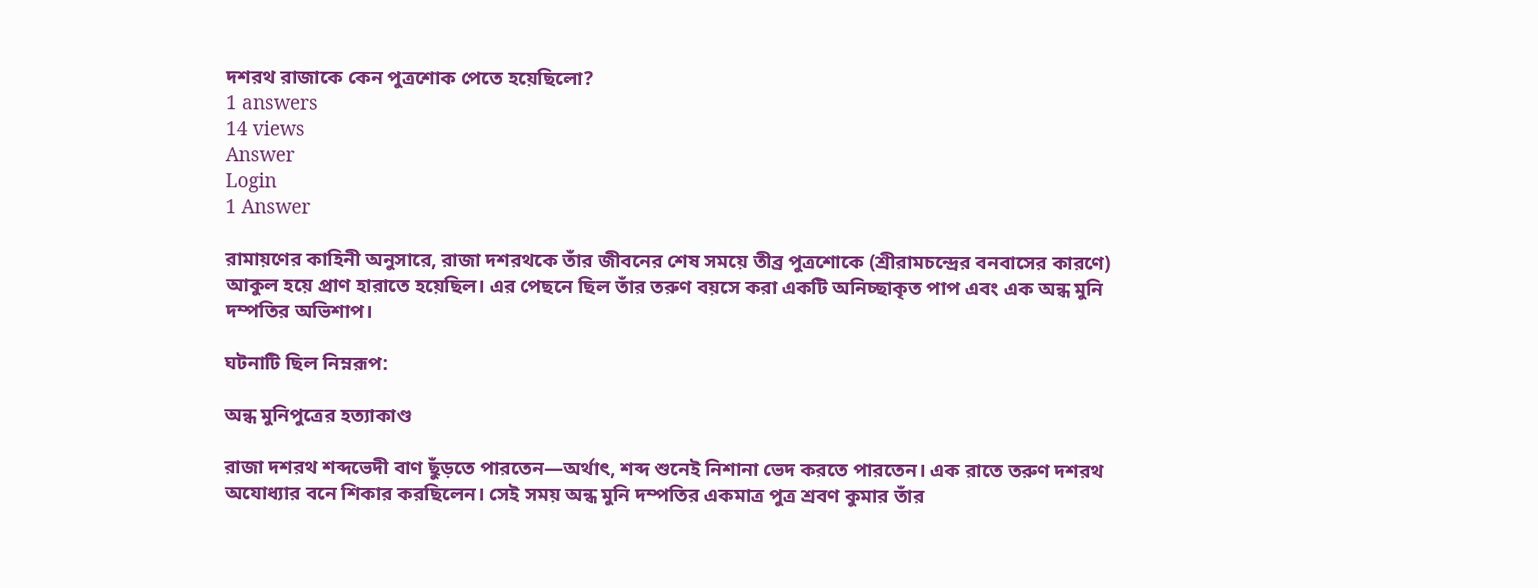দশরথ রাজাকে কেন পুত্রশোক পেতে হয়েছিলো?
1 answers
14 views
Answer
Login
1 Answer

রামায়ণের কাহিনী অনুসারে, রাজা দশরথকে তাঁর জীবনের শেষ সময়ে তীব্র পুত্রশোকে (শ্রীরামচন্দ্রের বনবাসের কারণে) আকুল হয়ে প্রাণ হারাতে হয়েছিল। এর পেছনে ছিল তাঁর তরুণ বয়সে করা একটি অনিচ্ছাকৃত পাপ এবং এক অন্ধ মুনি দম্পতির অভিশাপ।

ঘটনাটি ছিল নিম্নরূপ:

অন্ধ মুনিপুত্রের হত্যাকাণ্ড

রাজা দশরথ শব্দভেদী বাণ ছুঁড়তে পারতেন—অর্থাৎ, শব্দ শুনেই নিশানা ভেদ করতে পারতেন। এক রাতে তরুণ দশরথ অযোধ্যার বনে শিকার করছিলেন। সেই সময় অন্ধ মুনি দম্পতির একমাত্র পুত্র শ্রবণ কুমার তাঁর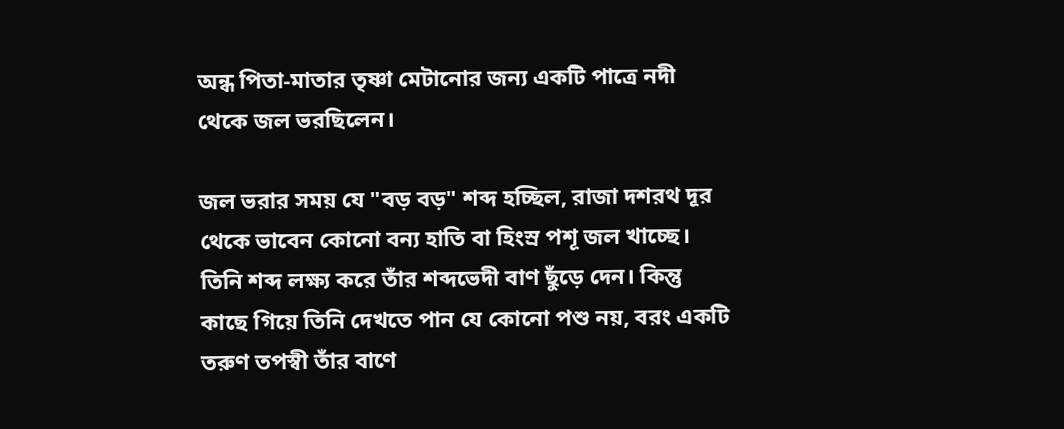অন্ধ পিতা-মাতার তৃষ্ণা মেটানোর জন্য একটি পাত্রে নদী থেকে জল ভরছিলেন।

জল ভরার সময় যে "বড় বড়" শব্দ হচ্ছিল, রাজা দশরথ দূর থেকে ভাবেন কোনো বন্য হাতি বা হিংস্র পশূ জল খাচ্ছে। তিনি শব্দ লক্ষ্য করে তাঁর শব্দভেদী বাণ ছুঁড়ে দেন। কিন্তু কাছে গিয়ে তিনি দেখতে পান যে কোনো পশু নয়, বরং একটি তরুণ তপস্বী তাঁর বাণে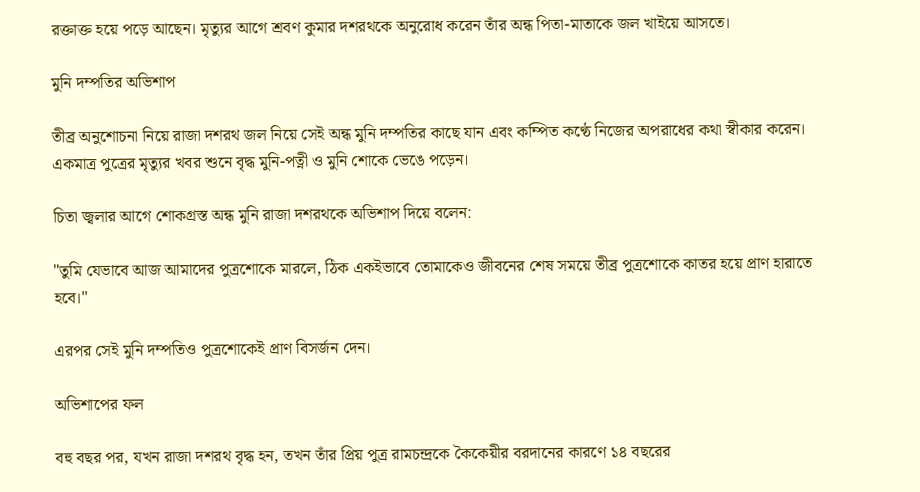রক্তাক্ত হয়ে পড়ে আছেন। মৃত্যুর আগে শ্রবণ কুমার দশরথকে অনুরোধ করেন তাঁর অন্ধ পিতা-মাতাকে জল খাইয়ে আসতে।

মুনি দম্পতির অভিশাপ

তীব্র অনুশোচনা নিয়ে রাজা দশরথ জল নিয়ে সেই অন্ধ মুনি দম্পতির কাছে যান এবং কম্পিত কণ্ঠে নিজের অপরাধের কথা স্বীকার করেন। একমাত্র পুত্রের মৃত্যুর খবর শুনে বৃদ্ধ মুনি-পত্নী ও মুনি শোকে ভেঙে পড়েন।

চিতা জ্বলার আগে শোকগ্রস্ত অন্ধ মুনি রাজা দশরথকে অভিশাপ দিয়ে বলেন:

"তুমি যেভাবে আজ আমাদের পুত্রশোকে মারলে, ঠিক একইভাবে তোমাকেও জীবনের শেষ সময়ে তীব্র পুত্রশোকে কাতর হয়ে প্রাণ হারাতে হবে।"

এরপর সেই মুনি দম্পতিও পুত্রশোকেই প্রাণ বিসর্জন দেন।

অভিশাপের ফল

বহু বছর পর, যখন রাজা দশরথ বৃদ্ধ হন, তখন তাঁর প্রিয় পুত্র রামচন্দ্রকে কৈকেয়ীর বরদানের কারণে ১৪ বছরের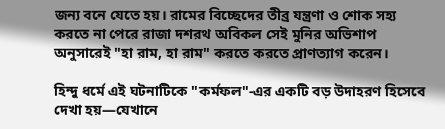জন্য বনে যেতে হয়। রামের বিচ্ছেদের তীব্র যন্ত্রণা ও শোক সহ্য করতে না পেরে রাজা দশরথ অবিকল সেই মুনির অভিশাপ অনুসারেই "হা রাম, হা রাম" করতে করতে প্রাণত্যাগ করেন।

হিন্দু ধর্মে এই ঘটনাটিকে "কর্মফল"-এর একটি বড় উদাহরণ হিসেবে দেখা হয়—যেখানে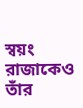স্বয়ং রাজাকেও তাঁর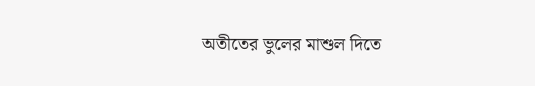অতীতের ভুলের মাশুল দিতে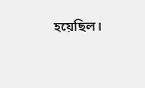হয়েছিল।